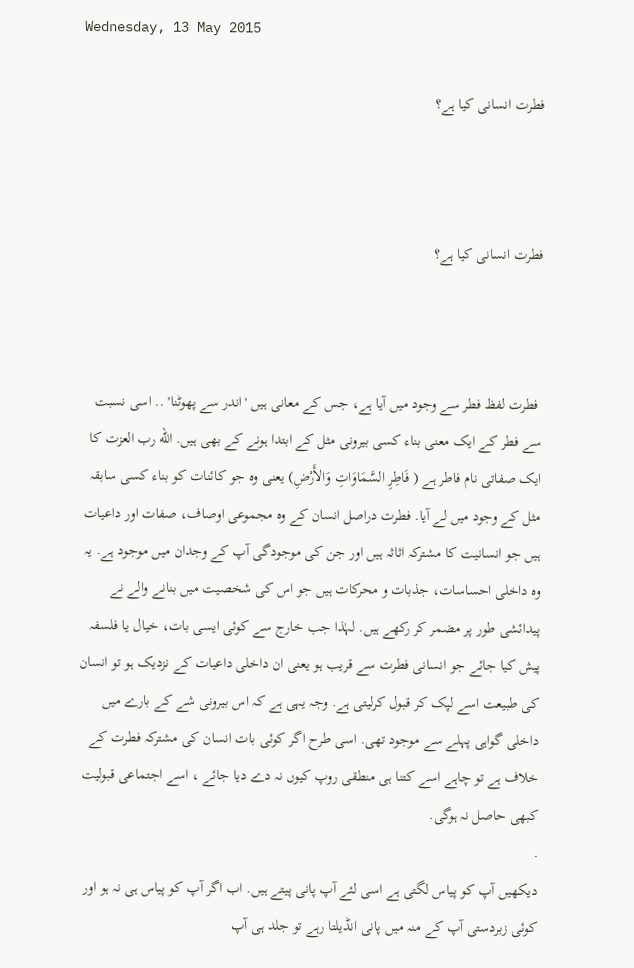Wednesday, 13 May 2015

فطرت انسانی کیا ہے؟



فطرت انسانی کیا ہے؟



 فطرت لفظ فطر سے وجود میں آیا ہے، جس کے معانی ہیں 'اندر سے پھوٹنا' .. اسی نسبت سے فطر کے ایک معنی بناء کسی بیرونی مثل کے ابتدا ہونے کے بھی ہیں. الله رب العزت کا ایک صفاتی نام فاطر ہے ( فَاطِرِ السَّمَاوَاتِ وَالأَرْضِ) یعنی وہ جو کائنات کو بناء کسی سابقہ مثل کے وجود میں لے آیا. فطرت دراصل انسان کے وہ مجموعی اوصاف، صفات اور داعیات ہیں جو انسانیت کا مشترکہ اثاثہ ہیں اور جن کی موجودگی آپ کے وجدان میں موجود ہے. یہ وہ داخلی احساسات، جذبات و محرکات ہیں جو اس کی شخصیت میں بنانے والے نے پیدائشی طور پر مضمر کر رکھے ہیں. لہٰذا جب خارج سے کوئی ایسی بات، خیال یا فلسفہ پیش کیا جائے جو انسانی فطرت سے قریب ہو یعنی ان داخلی داعیات کے نزدیک ہو تو انسان کی طبیعت اسے لپک کر قبول کرلیتی ہے. وجہ یہی ہے کہ اس بیرونی شے کے بارے میں داخلی گواہی پہلے سے موجود تھی. اسی طرح اگر کوئی بات انسان کی مشترکہ فطرت کے خلاف ہے تو چاہے اسے کتنا ہی منطقی روپ کیوں نہ دے دیا جائے ، اسے اجتماعی قبولیت کبھی حاصل نہ ہوگی.
.
دیکھیں آپ کو پیاس لگتی ہے اسی لئے آپ پانی پیتے ہیں. اب اگر آپ کو پیاس ہی نہ ہو اور کوئی زبردستی آپ کے منہ میں پانی انڈیلتا رہے تو جلد ہی آپ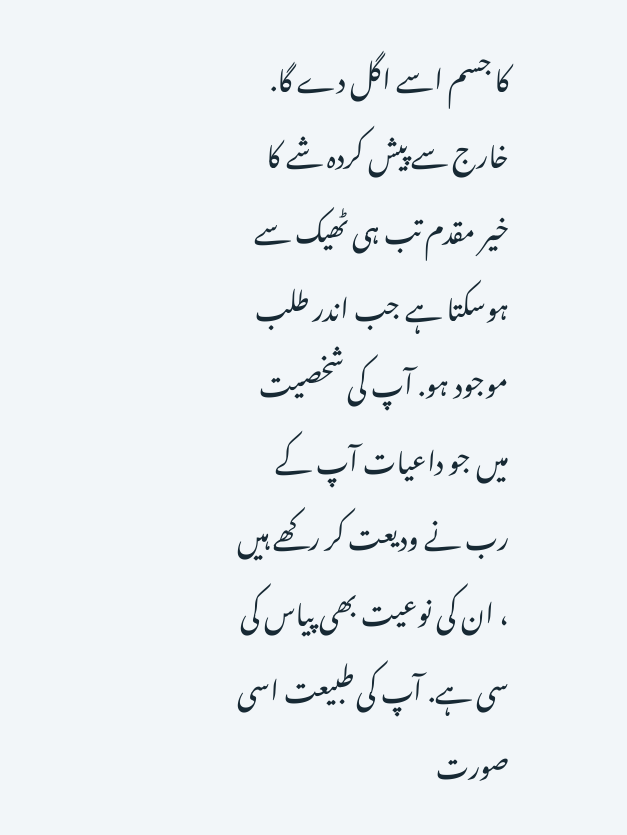کا جسم اسے اگل دے گا. خارج سے پیش کردہ شے کا خیر مقدم تب ہی ٹھیک سے ہوسکتا ہے جب اندر طلب موجود ہو. آپ کی شخصیت میں جو داعیات آپ کے رب نے ودیعت کر رکھے ہیں ، ان کی نوعیت بھی پیاس کی سی ہے. آپ کی طبیعت اسی صورت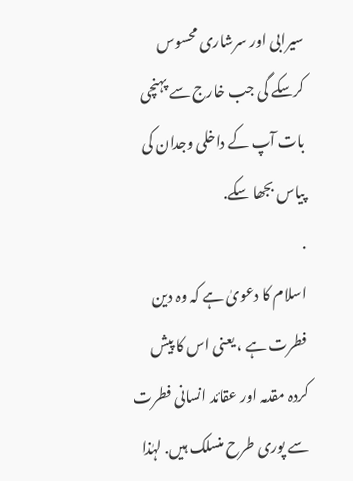سیرابی اور سرشاری محسوس کرسکے گی جب خارج سے پہنچی بات آپ کے داخلی وجدان کی پیاس بجھا سکے.
.
اسلام کا دعویٰ ہے کہ وہ دین فطرت ہے ، یعنی اس کا پیش کردہ مقدمہ اور عقائد انسانی فطرت سے پوری طرح منسلک ہیں. لہٰذا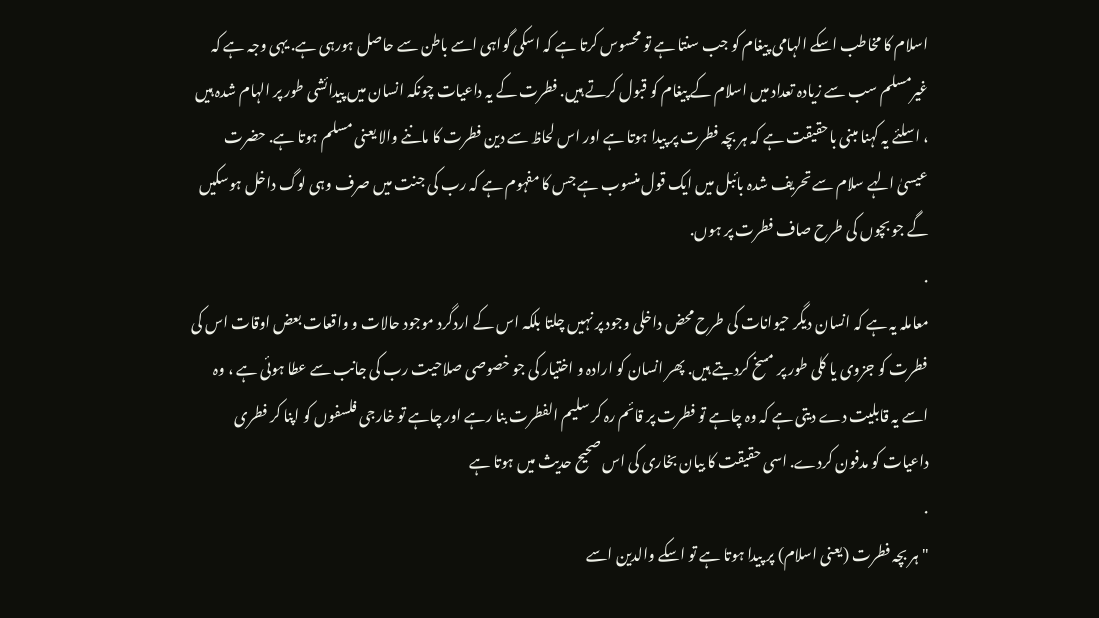اسلام کا مخاطب اسکے الہامی پیغام کو جب سنتا ہے تو محسوس کرتا ہے کہ اسکی گواہی اسے باطن سے حاصل ہورہی ہے. یہی وجہ ہے کہ غیرمسلم سب سے زیادہ تعداد میں اسلام کے پیغام کو قبول کرتے ہیں. فطرت کے یہ داعیات چونکہ انسان میں پیدائشی طور پر الہام شدہ ہیں ، اسلئے یہ کہنا مبنی باحقیقت ہے کہ ہر بچہ فطرت پر پیدا ہوتا ہے اور اس لحاظ سے دین فطرت کا ماننے والا یعنی مسلم ہوتا ہے. حضرت عیسیٰ الہے سلام سے تحریف شدہ بائبل میں ایک قول منسوب ہے جس کا مفہوم ہے کہ رب کی جنت میں صرف وہی لوگ داخل ہوسکیں گے جو بچوں کی طرح صاف فطرت پر ہوں.
.
معاملہ یہ ہے کہ انسان دیگر حیوانات کی طرح محض داخلی وجود پر نہیں چلتا بلکہ اس کے اردگرد موجود حالات و واقعات بعض اوقات اس کی فطرت کو جزوی یا کلی طور پر مسخ کردیتے ہیں. پھر انسان کو ارادہ و اختیار کی جو خصوصی صلاحیت رب کی جانب سے عطا ہوئی ہے ، وہ اسے یہ قابلیت دے دیتی ہے کہ وہ چاہے تو فطرت پر قائم رہ کر سلیم الفطرت بنا رہے اور چاہے تو خارجی فلسفوں کو اپنا کر فطری داعیات کو مدفون کردے. اسی حقیقت کا بیان بخاری کی اس صحیح حدیث میں ہوتا ہے
.
"ہر بچہ فطرت (یعنی اسلام) پر پیدا ہوتا ہے تو اسکے والدین اسے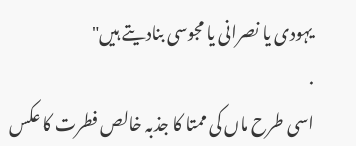یہودی یا نصرانی یا مجوسی بنادیتے ہیں"
.
اسی طرح ماں کی ممتا کا جذبہ خالص فطرت کا عکس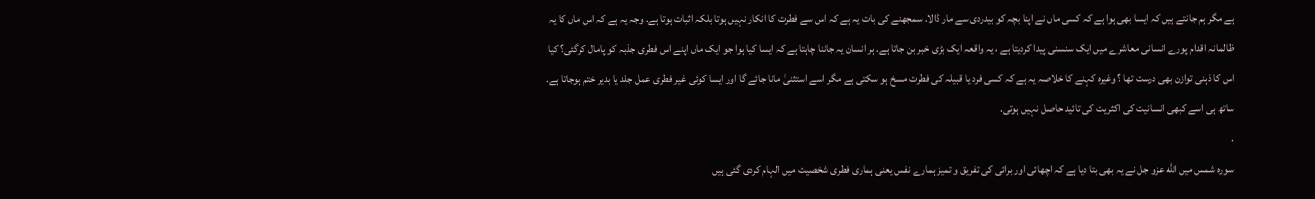ہے مگر ہم جانتے ہیں کہ ایسا بھی ہوا ہے کہ کسی ماں نے اپنا بچہ کو بیدردی سے مار ڈالا. سمجھنے کی بات یہ ہے کہ اس سے فطرت کا انکار نہیں ہوتا بلکہ اثبات ہوتا ہے. وجہ یہ ہے کہ اس ماں کا یہ ظالمانہ اقدام پورے انسانی معاشرے میں ایک سنسنی پیدا کردیتا ہے ، یہ واقعہ ایک بڑی خبر بن جاتا ہے. ہر انسان یہ جاننا چاہتا ہے کہ ایسا کیا ہوا جو ایک ماں اپنے اس فطری جذبہ کو پامال کرگئی؟ کیا اس کا ذہنی توازن بھی درست تھا ؟ وغیرہ کہنے کا خلاصہ یہ ہے کہ کسی فرد یا قبیلہ کی فطرت مسخ ہو سکتی ہے مگر اسے استثنیٰ مانا جائے گا اور ایسا کوئی غیر فطری عمل جلد یا بدیر ختم ہوجاتا ہے. ساتھ ہی اسے کبھی انسانیت کی اکثریت کی تائید حاصل نہیں ہوتی.
.
سورہ شمس میں الله عزو جل نے یہ بھی بتا دیا ہے کہ اچھائی اور برائی کی تفریق و تمیز ہمارے نفس یعنی ہماری فطری شخصیت میں الہام کردی گئی ہیں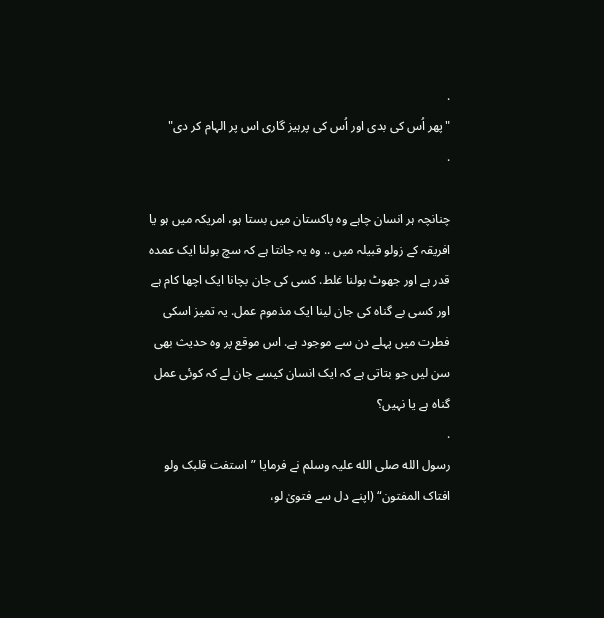.
"پھر اُس کی بدی اور اُس کی پرہیز گاری اس پر الہام کر دی"
.

چنانچہ ہر انسان چاہے وہ پاکستان میں بستا ہو، امریکہ میں ہو یا افریقہ کے زولو قبیلہ میں .. وہ یہ جانتا ہے کہ سچ بولنا ایک عمدہ قدر ہے اور جھوٹ بولنا غلط. کسی کی جان بچانا ایک اچھا کام ہے اور کسی بے گناہ کی جان لینا ایک مذموم عمل. یہ تمیز اسکی فطرت میں پہلے دن سے موجود ہے. اس موقع پر وہ حدیث بھی سن لیں جو بتاتی ہے کہ ایک انسان کیسے جان لے کہ کوئی عمل گناہ ہے یا نہیں؟
.
رسول الله صلی الله علیہ وسلم نے فرمایا ”استفت قلبک ولو افتاک المفتون“ (اپنے دل سے فتویٰ لو،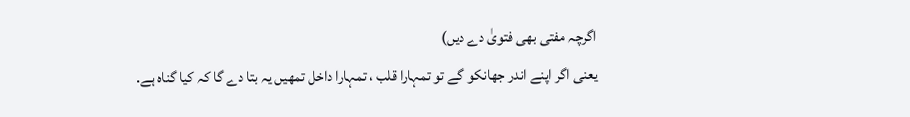اگرچہ مفتی بھی فتویٰ دے دیں)
یعنی اگر اپنے اندر جھانکو گے تو تمہارا قلب ، تمہارا داخل تمھیں یہ بتا دے گا کہ کیا گناہ ہے.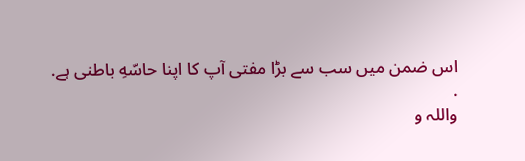اس ضمن میں سب سے بڑا مفتی آپ کا اپنا حاسّهِ باطنی ہے.
.
واللہ و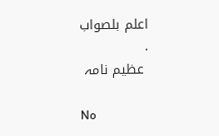اعلم بلصواب
.
 عظیم نامہ

No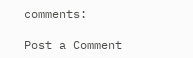comments:

Post a Comment